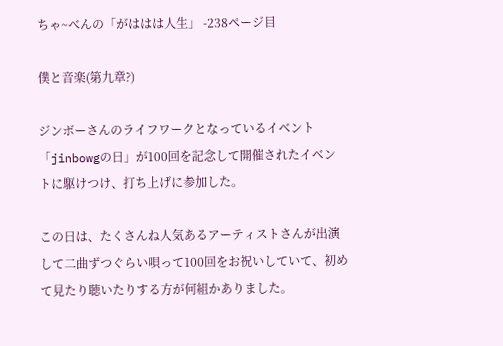ちゃ~べんの「がははは人生」 -238ページ目

僕と音楽(第九章?)

ジンボーさんのライフワークとなっているイベント「jinbowgの日」が100回を記念して開催されたイベントに駆けつけ、打ち上げに参加した。

この日は、たくさんね人気あるアーティストさんが出演して二曲ずつぐらい唄って100回をお祝いしていて、初めて見たり聴いたりする方が何組かありました。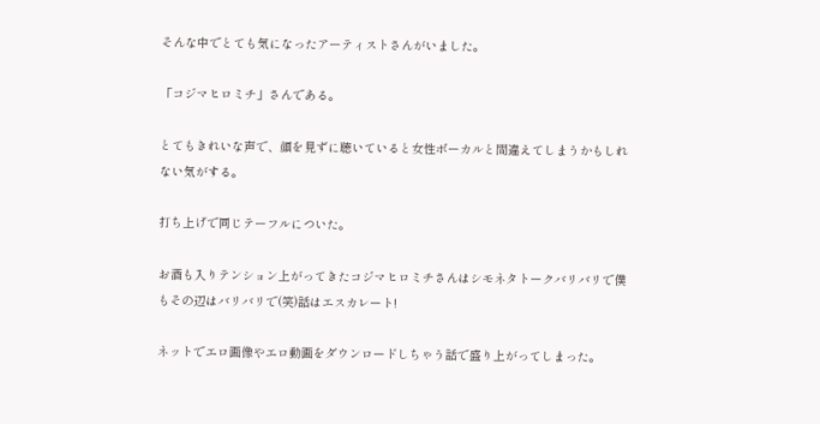そんな中でとても気になったアーティストさんがいました。

「コジマヒロミチ」さんである。

とてもきれいな声で、顔を見ずに聴いていると女性ボーカルと間違えてしまうかもしれない気がする。

打ち上げで同じテーフルについた。

お酒も入りテンション上がってきたコジマヒロミチさんはシモネタトークバリバリで僕もその辺はバリバリで(笑)話はエスカレート!

ネットでエロ画像やエロ動画をダウンロードしちゃう話で盛り上がってしまった。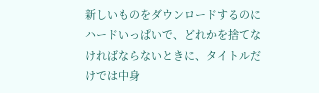新しいものをダウンロードするのにハードいっぱいで、どれかを捨てなければならないときに、タイトルだけでは中身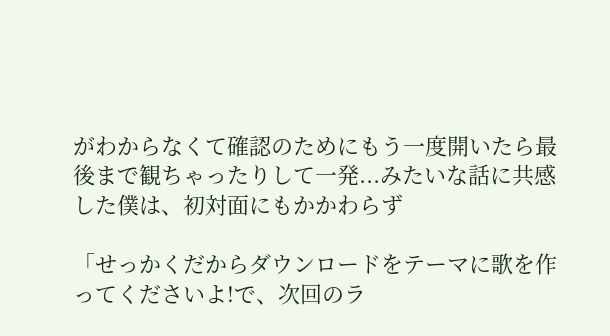がわからなくて確認のためにもう一度開いたら最後まで観ちゃったりして一発...みたいな話に共感した僕は、初対面にもかかわらず

「せっかくだからダウンロードをテーマに歌を作ってくださいよ!で、次回のラ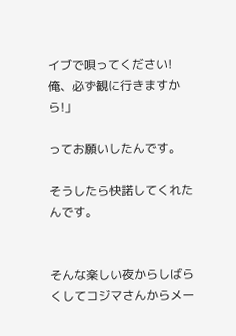イブで唄ってください!俺、必ず観に行きますから!」

ってお願いしたんです。

そうしたら快諾してくれたんです。


そんな楽しい夜からしばらくしてコジマさんからメー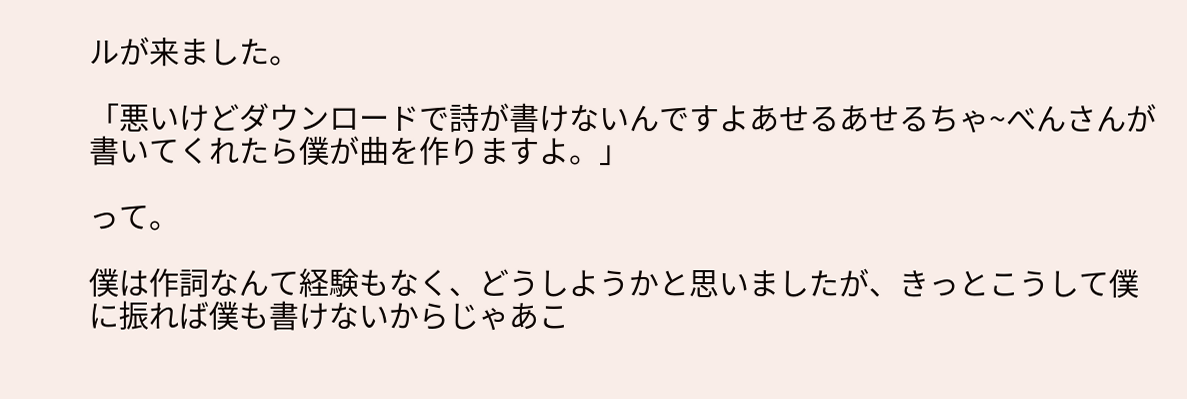ルが来ました。

「悪いけどダウンロードで詩が書けないんですよあせるあせるちゃ~べんさんが書いてくれたら僕が曲を作りますよ。」

って。

僕は作詞なんて経験もなく、どうしようかと思いましたが、きっとこうして僕に振れば僕も書けないからじゃあこ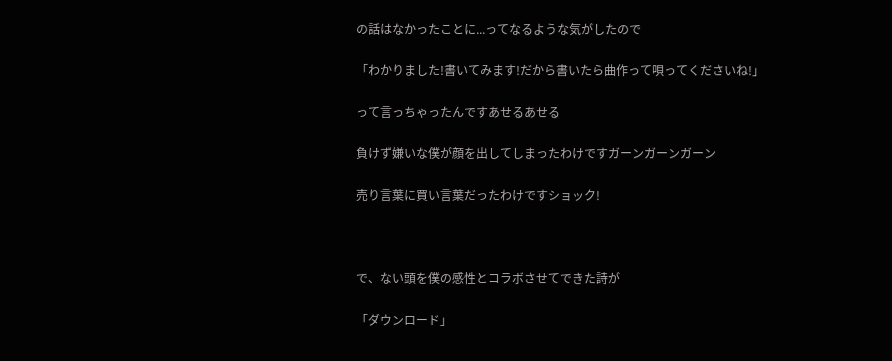の話はなかったことに...ってなるような気がしたので

「わかりました!書いてみます!だから書いたら曲作って唄ってくださいね!」

って言っちゃったんですあせるあせる

負けず嫌いな僕が顔を出してしまったわけですガーンガーンガーン

売り言葉に買い言葉だったわけですショック!



で、ない頭を僕の感性とコラボさせてできた詩が

「ダウンロード」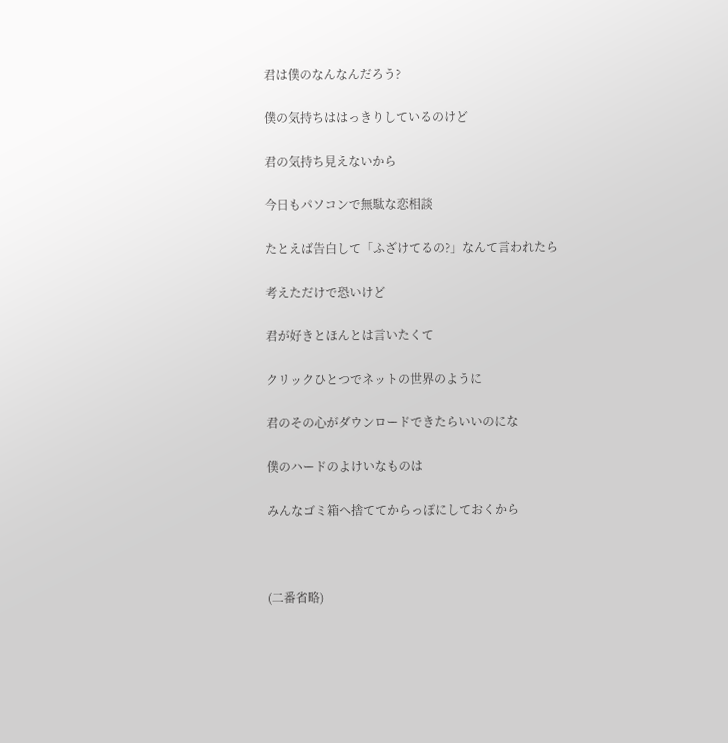君は僕のなんなんだろう?

僕の気持ちははっきりしているのけど

君の気持ち見えないから

今日もパソコンで無駄な恋相談

たとえば告白して「ふざけてるの?」なんて言われたら

考えただけで恐いけど

君が好きとほんとは言いたくて

クリックひとつでネットの世界のように

君のその心がダウンロードできたらいいのにな

僕のハードのよけいなものは

みんなゴミ箱へ捨ててからっぽにしておくから



(二番省略)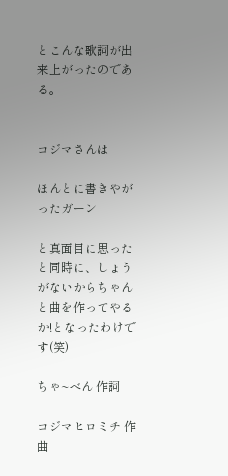とこんな歌詞が出来上がったのである。


コジマさんは

ほんとに書きやがったガーン

と真面目に思ったと同時に、しょうがないからちゃんと曲を作ってやるか!となったわけです(笑)

ちゃ~べん 作詞

コジマヒロミチ 作曲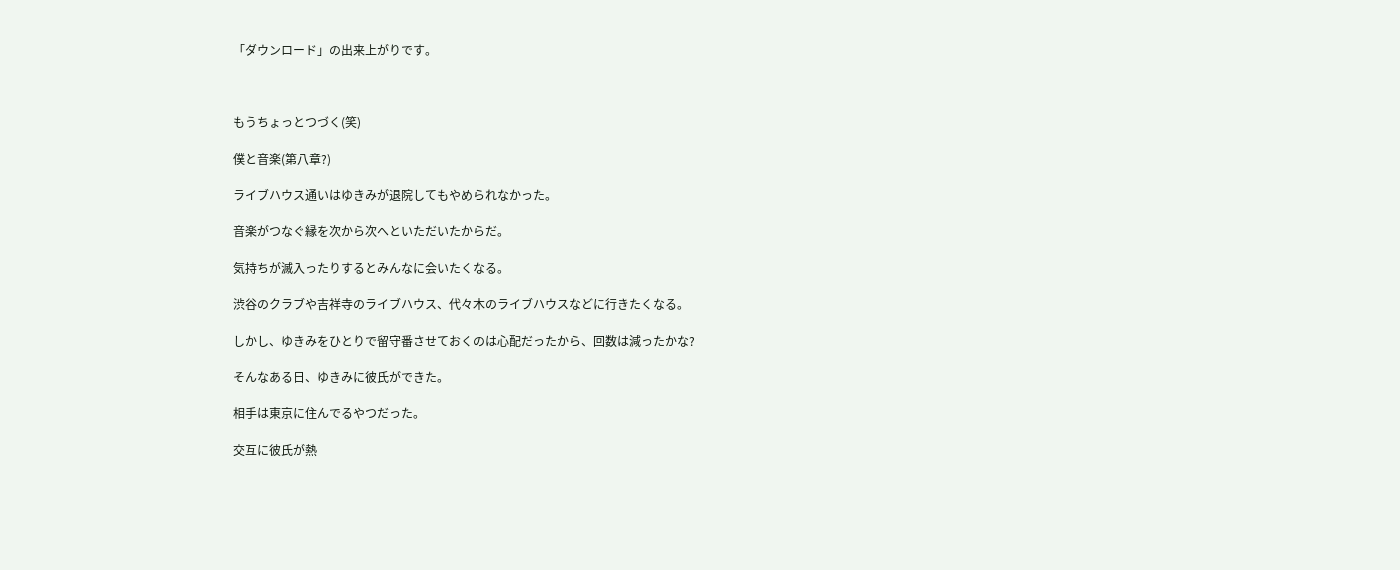「ダウンロード」の出来上がりです。



もうちょっとつづく(笑)

僕と音楽(第八章?)

ライブハウス通いはゆきみが退院してもやめられなかった。

音楽がつなぐ縁を次から次へといただいたからだ。

気持ちが滅入ったりするとみんなに会いたくなる。

渋谷のクラブや吉祥寺のライブハウス、代々木のライブハウスなどに行きたくなる。

しかし、ゆきみをひとりで留守番させておくのは心配だったから、回数は減ったかな?

そんなある日、ゆきみに彼氏ができた。

相手は東京に住んでるやつだった。

交互に彼氏が熱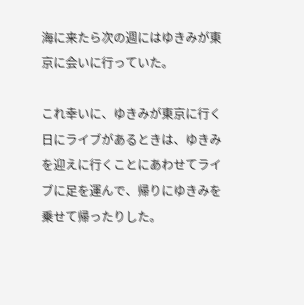海に来たら次の週にはゆきみが東京に会いに行っていた。

これ幸いに、ゆきみが東京に行く日にライブがあるときは、ゆきみを迎えに行くことにあわせてライブに足を運んで、帰りにゆきみを乗せて帰ったりした。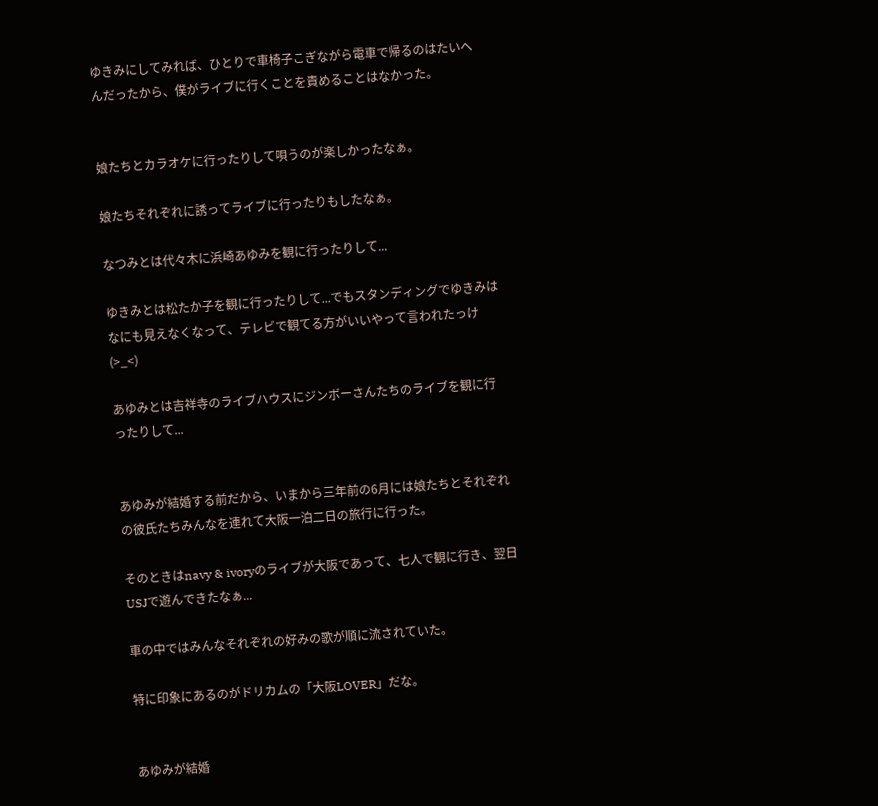ゆきみにしてみれば、ひとりで車椅子こぎながら電車で帰るのはたいへんだったから、僕がライブに行くことを責めることはなかった。


娘たちとカラオケに行ったりして唄うのが楽しかったなぁ。

娘たちそれぞれに誘ってライブに行ったりもしたなぁ。

なつみとは代々木に浜崎あゆみを観に行ったりして...

ゆきみとは松たか子を観に行ったりして...でもスタンディングでゆきみはなにも見えなくなって、テレビで観てる方がいいやって言われたっけ(>_<)

あゆみとは吉祥寺のライブハウスにジンボーさんたちのライブを観に行ったりして...


あゆみが結婚する前だから、いまから三年前の6月には娘たちとそれぞれの彼氏たちみんなを連れて大阪一泊二日の旅行に行った。

そのときはnavy & ivoryのライブが大阪であって、七人で観に行き、翌日USJで遊んできたなぁ...

車の中ではみんなそれぞれの好みの歌が順に流されていた。

特に印象にあるのがドリカムの「大阪LOVER」だな。


あゆみが結婚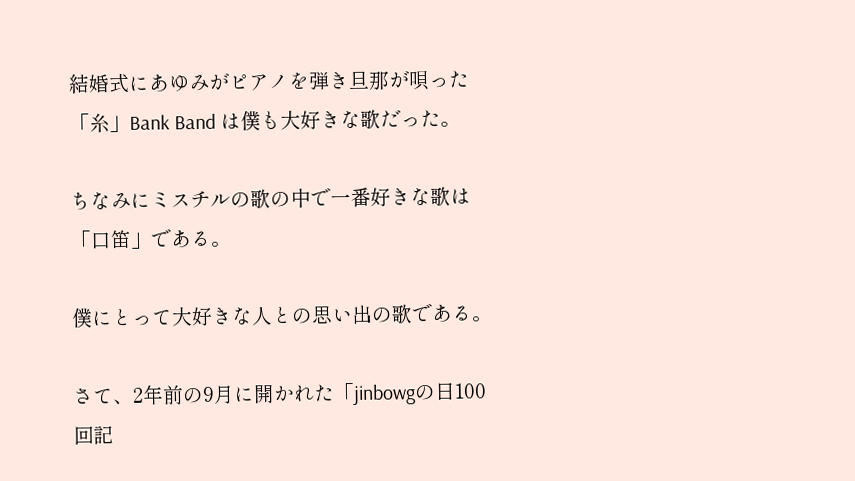結婚式にあゆみがピアノを弾き旦那が唄った「糸」Bank Band は僕も大好きな歌だった。

ちなみにミスチルの歌の中で一番好きな歌は「口笛」である。

僕にとって大好きな人との思い出の歌である。

さて、2年前の9月に開かれた「jinbowgの日100回記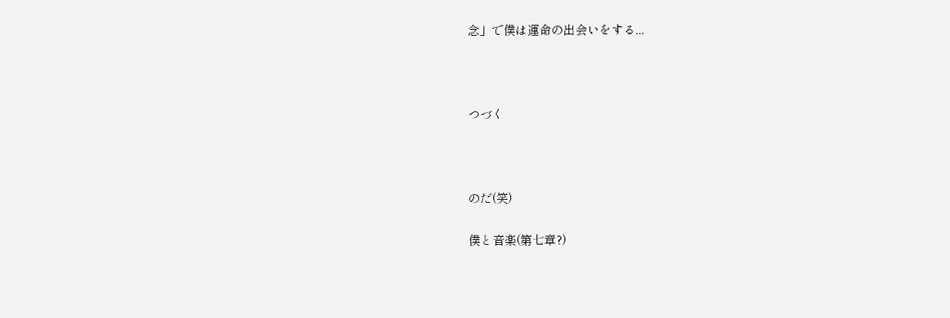念」で僕は運命の出会いをする...



つづく



のだ(笑)

僕と音楽(第七章?)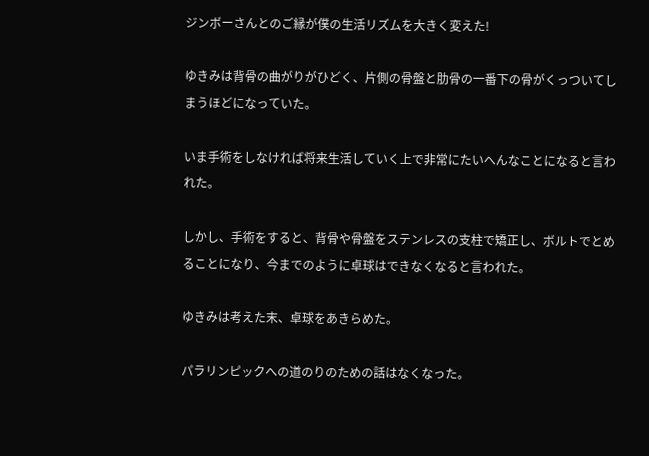ジンボーさんとのご縁が僕の生活リズムを大きく変えた!

ゆきみは背骨の曲がりがひどく、片側の骨盤と肋骨の一番下の骨がくっついてしまうほどになっていた。

いま手術をしなければ将来生活していく上で非常にたいへんなことになると言われた。

しかし、手術をすると、背骨や骨盤をステンレスの支柱で矯正し、ボルトでとめることになり、今までのように卓球はできなくなると言われた。

ゆきみは考えた末、卓球をあきらめた。

パラリンピックへの道のりのための話はなくなった。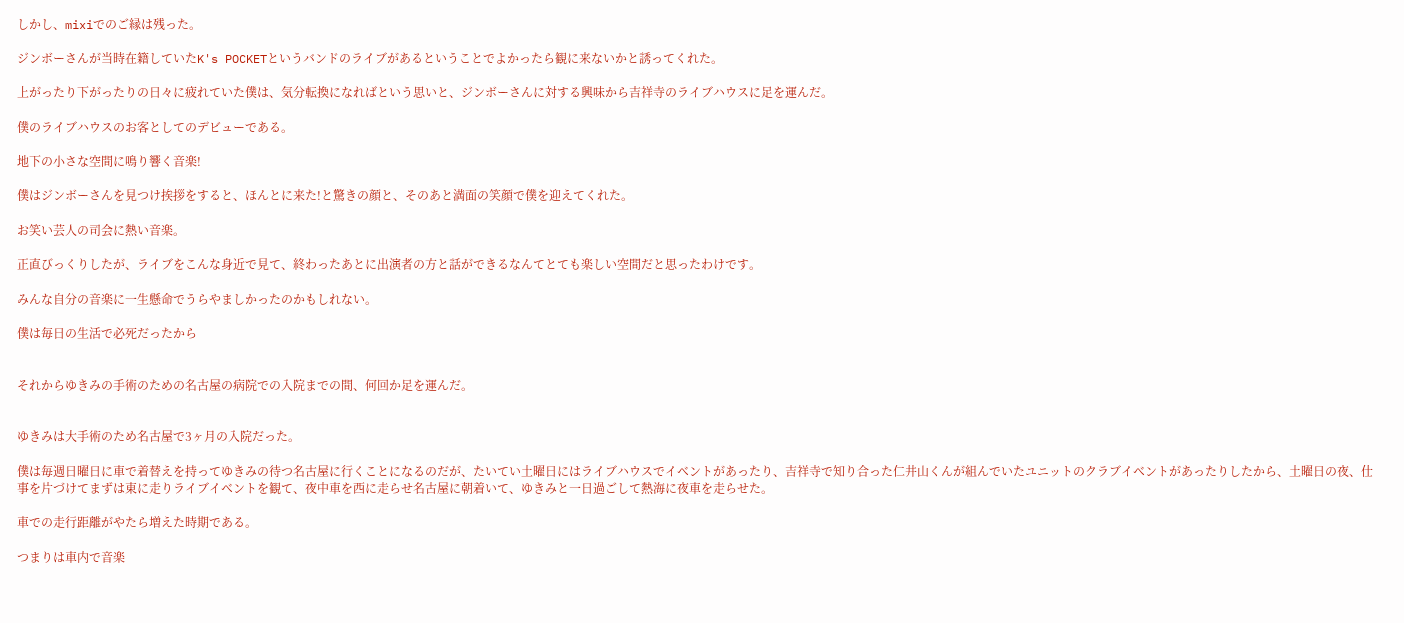しかし、mixiでのご縁は残った。

ジンボーさんが当時在籍していたK's POCKETというバンドのライブがあるということでよかったら観に来ないかと誘ってくれた。

上がったり下がったりの日々に疲れていた僕は、気分転換になればという思いと、ジンボーさんに対する興味から吉祥寺のライブハウスに足を運んだ。

僕のライブハウスのお客としてのデビューである。

地下の小さな空間に鳴り響く音楽!

僕はジンボーさんを見つけ挨拶をすると、ほんとに来た!と驚きの顔と、そのあと満面の笑顔で僕を迎えてくれた。

お笑い芸人の司会に熱い音楽。

正直びっくりしたが、ライブをこんな身近で見て、終わったあとに出演者の方と話ができるなんてとても楽しい空間だと思ったわけです。

みんな自分の音楽に一生懸命でうらやましかったのかもしれない。

僕は毎日の生活で必死だったから


それからゆきみの手術のための名古屋の病院での入院までの間、何回か足を運んだ。


ゆきみは大手術のため名古屋で3ヶ月の入院だった。

僕は毎週日曜日に車で着替えを持ってゆきみの待つ名古屋に行くことになるのだが、たいてい土曜日にはライブハウスでイベントがあったり、吉祥寺で知り合った仁井山くんが組んでいたユニットのクラブイベントがあったりしたから、土曜日の夜、仕事を片づけてまずは東に走りライブイベントを観て、夜中車を西に走らせ名古屋に朝着いて、ゆきみと一日過ごして熱海に夜車を走らせた。

車での走行距離がやたら増えた時期である。

つまりは車内で音楽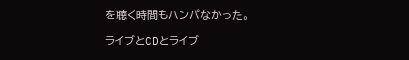を聴く時間もハンパなかった。

ライブとCDとライブ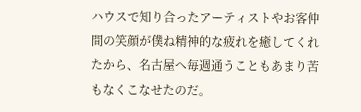ハウスで知り合ったアーティストやお客仲間の笑顔が僕ね精神的な疲れを癒してくれたから、名古屋へ毎週通うこともあまり苦もなくこなせたのだ。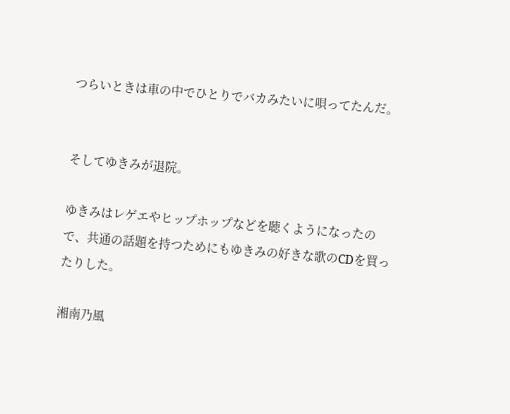つらいときは車の中でひとりでバカみたいに唄ってたんだ。


そしてゆきみが退院。

ゆきみはレゲエやヒップホップなどを聴くようになったので、共通の話題を持つためにもゆきみの好きな歌のCDを買ったりした。

湘南乃風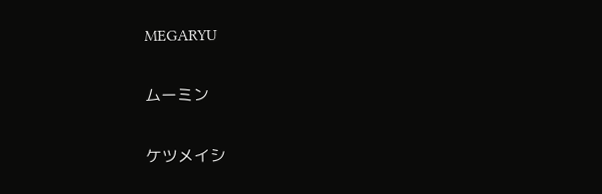MEGARYU

ムーミン

ケツメイシ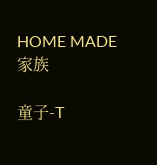HOME MADE家族

童子-T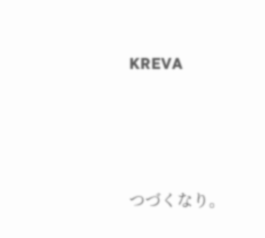KREVA




つづくなり。